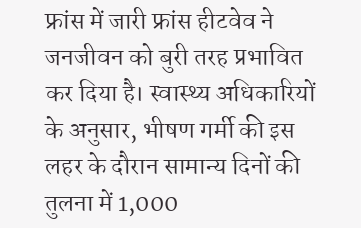फ्रांस में जारी फ्रांस हीटवेव ने जनजीवन को बुरी तरह प्रभावित कर दिया है। स्वास्थ्य अधिकारियों के अनुसार, भीषण गर्मी की इस लहर के दौरान सामान्य दिनों की तुलना में 1,000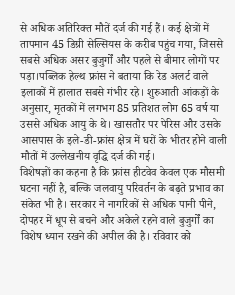से अधिक अतिरिक्त मौतें दर्ज की गई हैं। कई क्षेत्रों में तापमान 45 डिग्री सेल्सियस के करीब पहुंच गया, जिससे सबसे अधिक असर बुजुर्गों और पहले से बीमार लोगों पर पड़ा।पब्लिक हेल्थ फ्रांस ने बताया कि रेड अलर्ट वाले इलाकों में हालात सबसे गंभीर रहे। शुरुआती आंकड़ों के अनुसार, मृतकों में लगभग 85 प्रतिशत लोग 65 वर्ष या उससे अधिक आयु के थे। खासतौर पर पेरिस और उसके आसपास के इले-डी-फ्रांस क्षेत्र में घरों के भीतर होने वाली मौतों में उल्लेखनीय वृद्धि दर्ज की गई।
विशेषज्ञों का कहना है कि फ्रांस हीटवेव केवल एक मौसमी घटना नहीं है, बल्कि जलवायु परिवर्तन के बढ़ते प्रभाव का संकेत भी है। सरकार ने नागरिकों से अधिक पानी पीने, दोपहर में धूप से बचने और अकेले रहने वाले बुजुर्गों का विशेष ध्यान रखने की अपील की है। रविवार को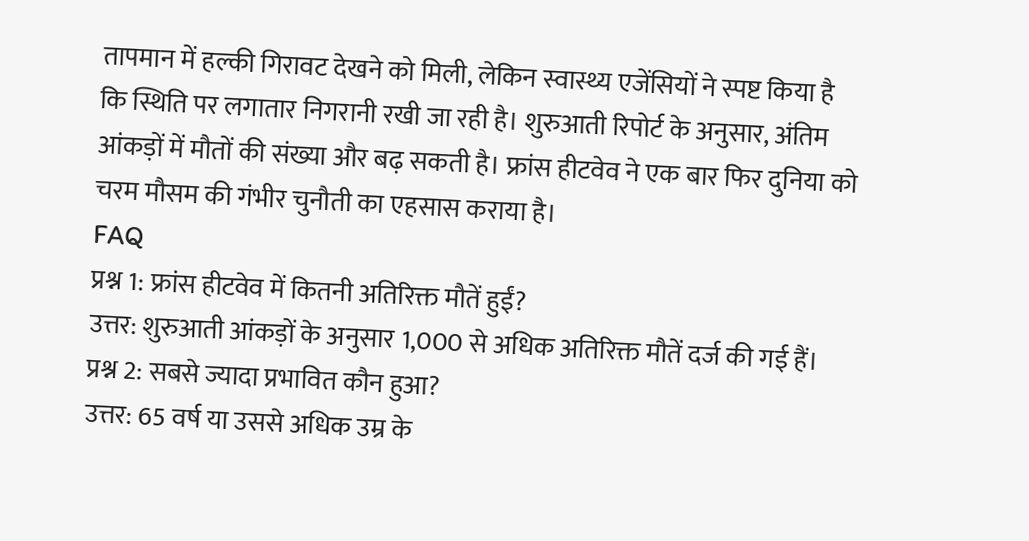तापमान में हल्की गिरावट देखने को मिली, लेकिन स्वास्थ्य एजेंसियों ने स्पष्ट किया है कि स्थिति पर लगातार निगरानी रखी जा रही है। शुरुआती रिपोर्ट के अनुसार, अंतिम आंकड़ों में मौतों की संख्या और बढ़ सकती है। फ्रांस हीटवेव ने एक बार फिर दुनिया को चरम मौसम की गंभीर चुनौती का एहसास कराया है।
FAQ
प्रश्न 1: फ्रांस हीटवेव में कितनी अतिरिक्त मौतें हुईं?
उत्तर: शुरुआती आंकड़ों के अनुसार 1,000 से अधिक अतिरिक्त मौतें दर्ज की गई हैं।
प्रश्न 2: सबसे ज्यादा प्रभावित कौन हुआ?
उत्तर: 65 वर्ष या उससे अधिक उम्र के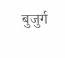बुजुर्ग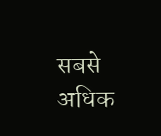सबसे अधिक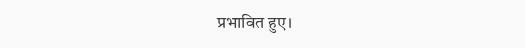प्रभावित हुए।